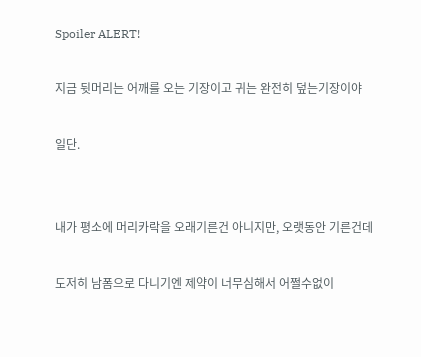Spoiler ALERT!

지금 뒷머리는 어깨를 오는 기장이고 귀는 완전히 덮는기장이야

일단.


내가 평소에 머리카락을 오래기른건 아니지만, 오랫동안 기른건데

도저히 남폼으로 다니기엔 제약이 너무심해서 어쩔수없이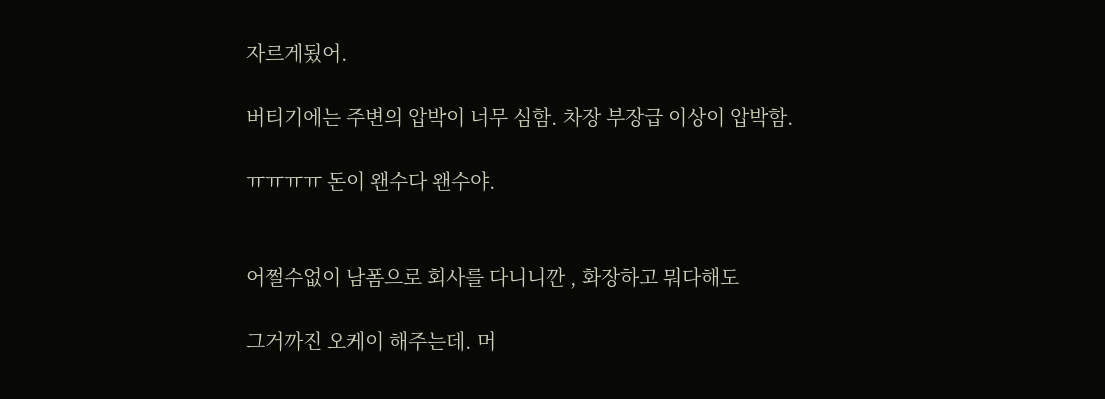자르게됬어.

버티기에는 주변의 압박이 너무 심함. 차장 부장급 이상이 압박함.

ㅠㅠㅠㅠ 돈이 왠수다 왠수야.


어쩔수없이 남폼으로 회사를 다니니깐 , 화장하고 뭐다해도

그거까진 오케이 해주는데. 머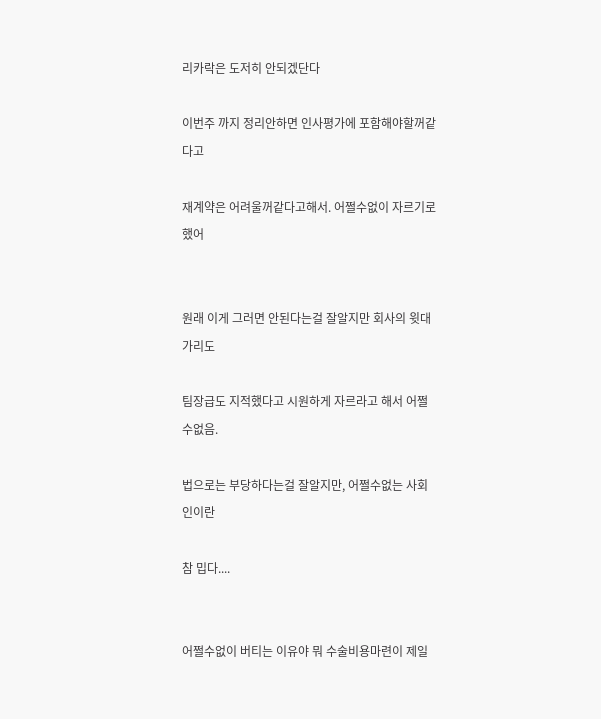리카락은 도저히 안되겠단다

이번주 까지 정리안하면 인사평가에 포함해야할꺼같다고

재계약은 어려울꺼같다고해서. 어쩔수없이 자르기로했어


원래 이게 그러면 안된다는걸 잘알지만 회사의 윗대가리도

팀장급도 지적했다고 시원하게 자르라고 해서 어쩔수없음.

법으로는 부당하다는걸 잘알지만, 어쩔수없는 사회인이란

참 밉다....


어쩔수없이 버티는 이유야 뭐 수술비용마련이 제일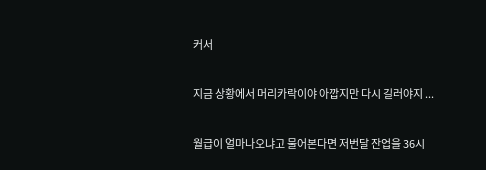커서

지금 상황에서 머리카락이야 아깝지만 다시 길러야지 ...

월급이 얼마나오냐고 물어본다면 저번달 잔업을 36시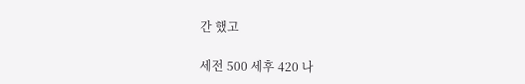간 했고

세전 500 세후 420 나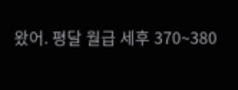왔어. 평달 월급 세후 370~380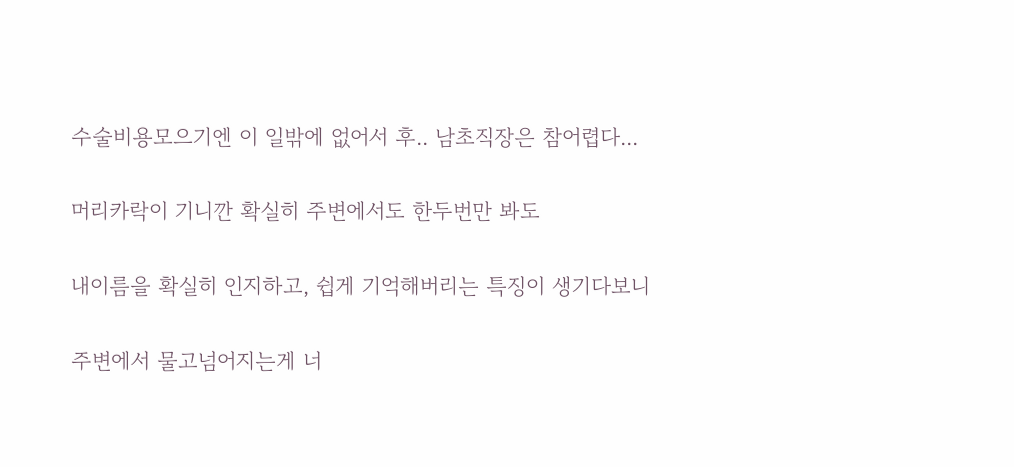수술비용모으기엔 이 일밖에 없어서 후.. 남초직장은 참어렵다...

머리카락이 기니깐 확실히 주변에서도 한두번만 봐도

내이름을 확실히 인지하고, 쉽게 기억해버리는 특징이 생기다보니

주변에서 물고넘어지는게 너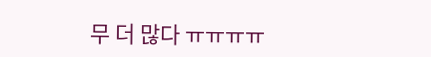무 더 많다 ㅠㅠㅠㅠ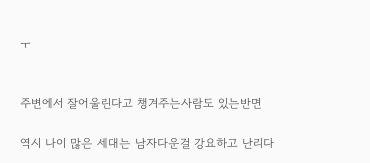ㅜ


주변에서 잘어울린다고 챙겨주는사람도 있는반면

역시 나이 많은 세대는 남자다운걸 강요하고 난리다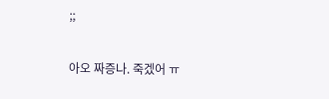;;

아오 짜증나. 죽겠어 ㅠ